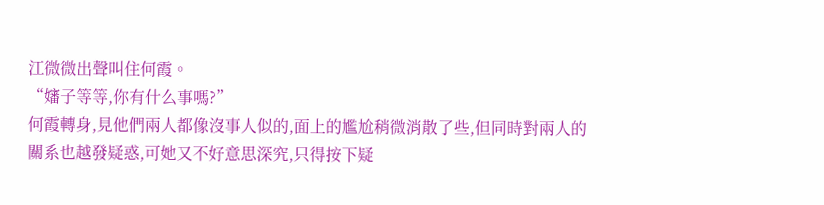江微微出聲叫住何霞。
“嬸子等等,你有什么事嗎?”
何霞轉身,見他們兩人都像沒事人似的,面上的尷尬稍微消散了些,但同時對兩人的關系也越發疑惑,可她又不好意思深究,只得按下疑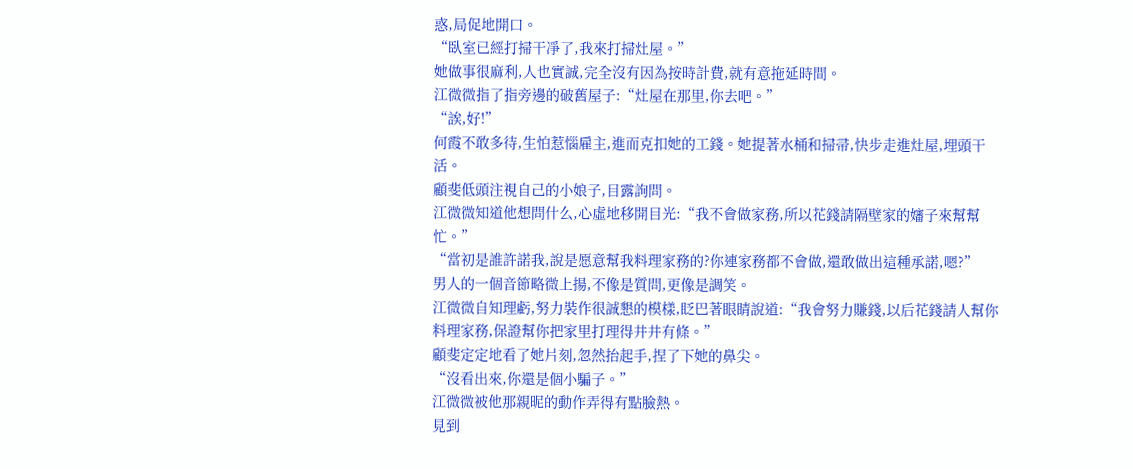惑,局促地開口。
“臥室已經打掃干凈了,我來打掃灶屋。”
她做事很麻利,人也實誠,完全沒有因為按時計費,就有意拖延時間。
江微微指了指旁邊的破舊屋子:“灶屋在那里,你去吧。”
“誒,好!”
何霞不敢多待,生怕惹惱雇主,進而克扣她的工錢。她提著水桶和掃帚,快步走進灶屋,埋頭干活。
顧斐低頭注視自己的小娘子,目露詢問。
江微微知道他想問什么,心虛地移開目光:“我不會做家務,所以花錢請隔壁家的嬸子來幫幫忙。”
“當初是誰許諾我,說是愿意幫我料理家務的?你連家務都不會做,還敢做出這種承諾,嗯?”
男人的一個音節略微上揚,不像是質問,更像是調笑。
江微微自知理虧,努力裝作很誠懇的模樣,眨巴著眼睛說道:“我會努力賺錢,以后花錢請人幫你料理家務,保證幫你把家里打理得井井有條。”
顧斐定定地看了她片刻,忽然抬起手,捏了下她的鼻尖。
“沒看出來,你還是個小騙子。”
江微微被他那親昵的動作弄得有點臉熱。
見到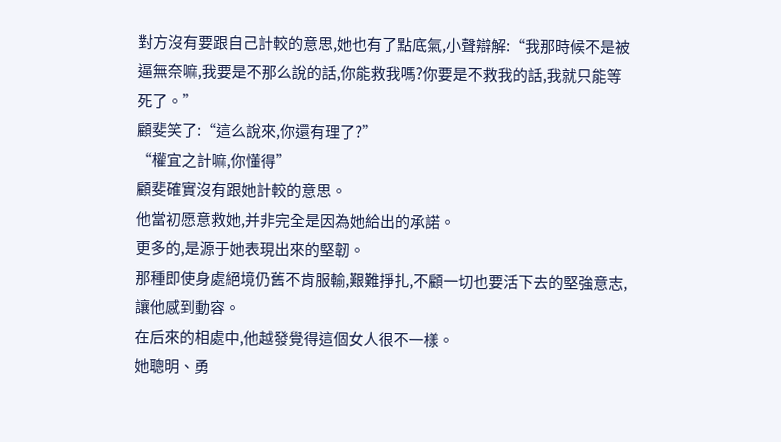對方沒有要跟自己計較的意思,她也有了點底氣,小聲辯解:“我那時候不是被逼無奈嘛,我要是不那么說的話,你能救我嗎?你要是不救我的話,我就只能等死了。”
顧斐笑了:“這么說來,你還有理了?”
“權宜之計嘛,你懂得”
顧斐確實沒有跟她計較的意思。
他當初愿意救她,并非完全是因為她給出的承諾。
更多的,是源于她表現出來的堅韌。
那種即使身處絕境仍舊不肯服輸,艱難掙扎,不顧一切也要活下去的堅強意志,讓他感到動容。
在后來的相處中,他越發覺得這個女人很不一樣。
她聰明、勇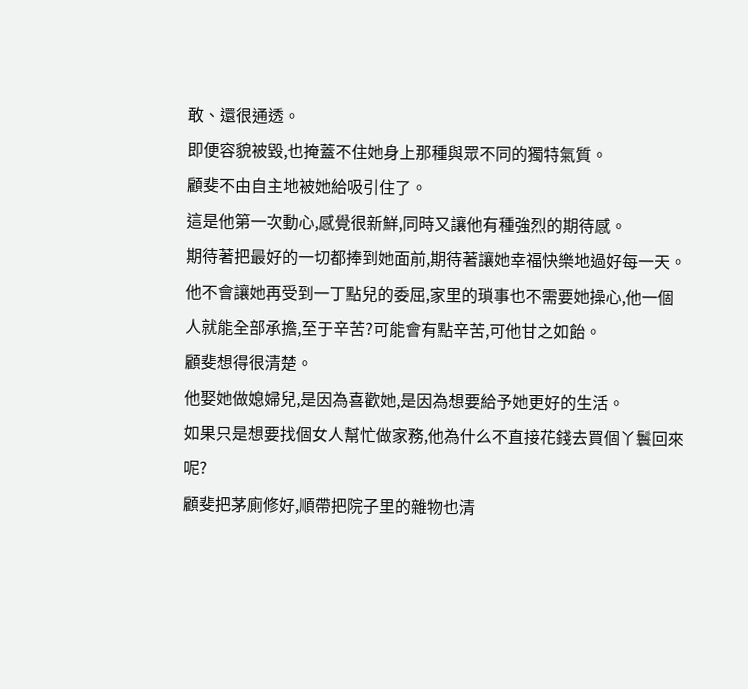敢、還很通透。
即便容貌被毀,也掩蓋不住她身上那種與眾不同的獨特氣質。
顧斐不由自主地被她給吸引住了。
這是他第一次動心,感覺很新鮮,同時又讓他有種強烈的期待感。
期待著把最好的一切都捧到她面前,期待著讓她幸福快樂地過好每一天。
他不會讓她再受到一丁點兒的委屈,家里的瑣事也不需要她操心,他一個人就能全部承擔,至于辛苦?可能會有點辛苦,可他甘之如飴。
顧斐想得很清楚。
他娶她做媳婦兒,是因為喜歡她,是因為想要給予她更好的生活。
如果只是想要找個女人幫忙做家務,他為什么不直接花錢去買個丫鬟回來呢?
顧斐把茅廁修好,順帶把院子里的雜物也清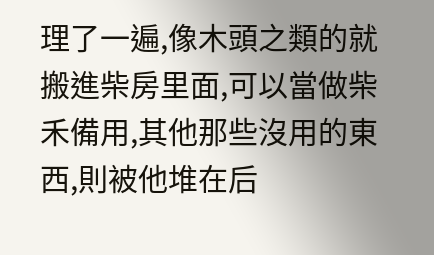理了一遍,像木頭之類的就搬進柴房里面,可以當做柴禾備用,其他那些沒用的東西,則被他堆在后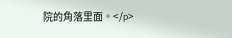院的角落里面。</p>